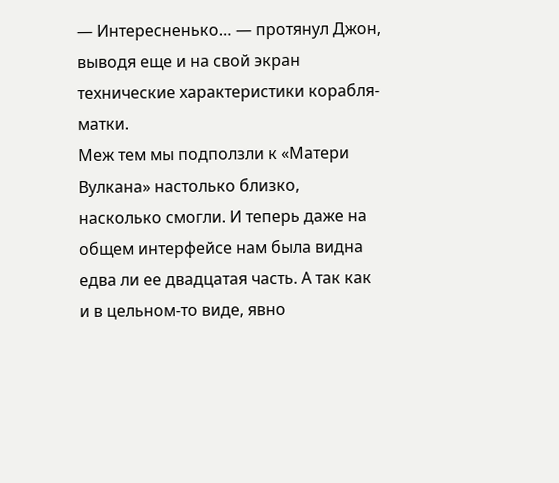— Интересненько… — протянул Джон, выводя еще и на свой экран технические характеристики корабля-матки.
Меж тем мы подползли к «Матери Вулкана» настолько близко, насколько смогли. И теперь даже на общем интерфейсе нам была видна едва ли ее двадцатая часть. А так как и в цельном-то виде, явно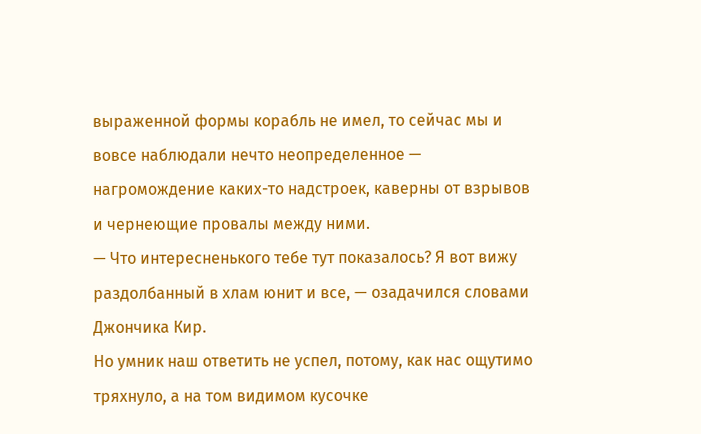выраженной формы корабль не имел, то сейчас мы и вовсе наблюдали нечто неопределенное — нагромождение каких-то надстроек, каверны от взрывов и чернеющие провалы между ними.
— Что интересненького тебе тут показалось? Я вот вижу раздолбанный в хлам юнит и все, — озадачился словами Джончика Кир.
Но умник наш ответить не успел, потому, как нас ощутимо тряхнуло, а на том видимом кусочке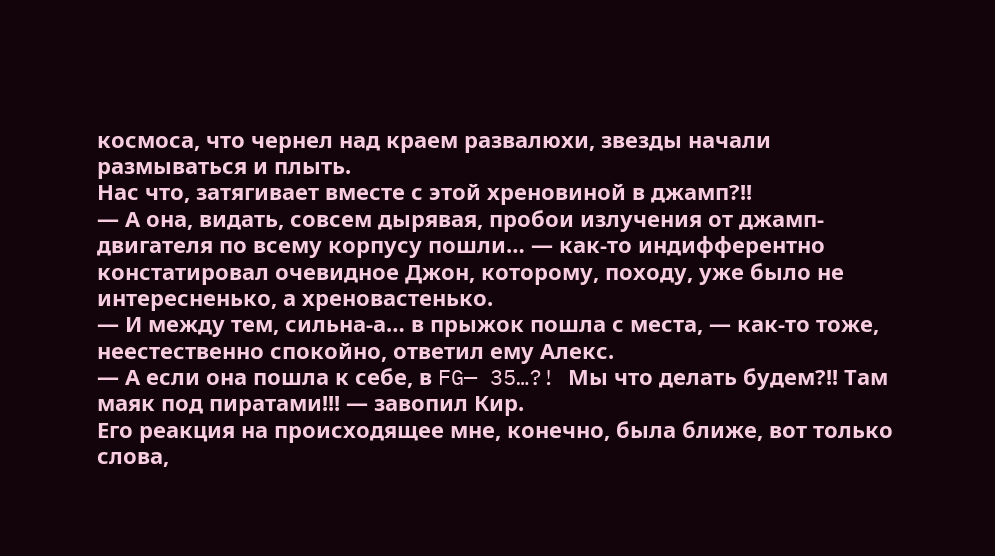космоса, что чернел над краем развалюхи, звезды начали размываться и плыть.
Нас что, затягивает вместе с этой хреновиной в джамп?!!
— А она, видать, совсем дырявая, пробои излучения от джамп-двигателя по всему корпусу пошли… — как-то индифферентно констатировал очевидное Джон, которому, походу, уже было не интересненько, а хреновастенько.
— И между тем, сильна-а… в прыжок пошла с места, — как-то тоже, неестественно спокойно, ответил ему Алекс.
— А если она пошла к себе, в FG— 35…?! Мы что делать будем?!! Там маяк под пиратами!!! — завопил Кир.
Его реакция на происходящее мне, конечно, была ближе, вот только слова,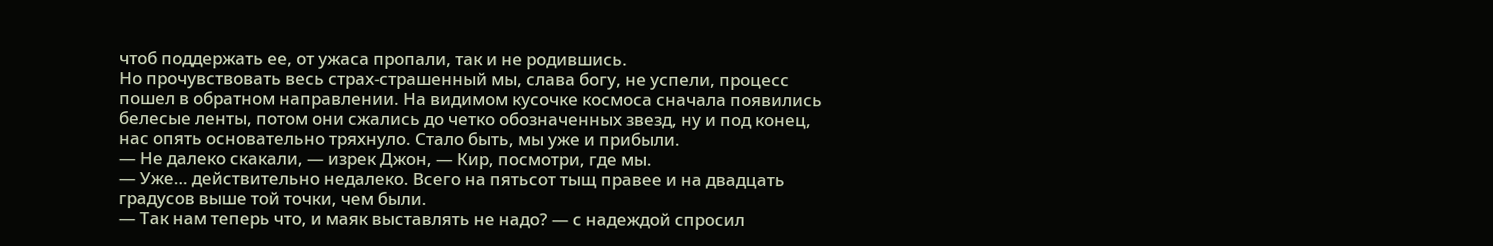чтоб поддержать ее, от ужаса пропали, так и не родившись.
Но прочувствовать весь страх-страшенный мы, слава богу, не успели, процесс пошел в обратном направлении. На видимом кусочке космоса сначала появились белесые ленты, потом они сжались до четко обозначенных звезд, ну и под конец, нас опять основательно тряхнуло. Стало быть, мы уже и прибыли.
— Не далеко скакали, — изрек Джон, — Кир, посмотри, где мы.
— Уже… действительно недалеко. Всего на пятьсот тыщ правее и на двадцать градусов выше той точки, чем были.
— Так нам теперь что, и маяк выставлять не надо? — с надеждой спросил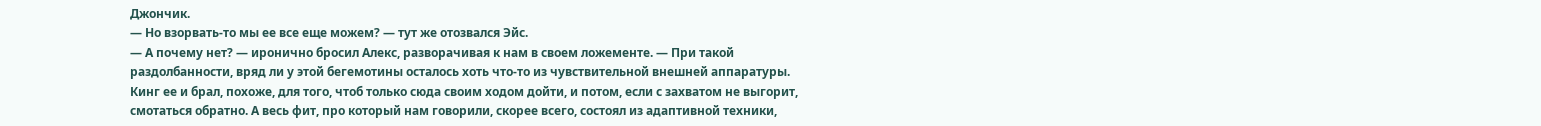Джончик.
— Но взорвать-то мы ее все еще можем? — тут же отозвался Эйс.
— А почему нет? — иронично бросил Алекс, разворачивая к нам в своем ложементе. — При такой раздолбанности, вряд ли у этой бегемотины осталось хоть что-то из чувствительной внешней аппаратуры. Кинг ее и брал, похоже, для того, чтоб только сюда своим ходом дойти, и потом, если с захватом не выгорит, смотаться обратно. А весь фит, про который нам говорили, скорее всего, состоял из адаптивной техники,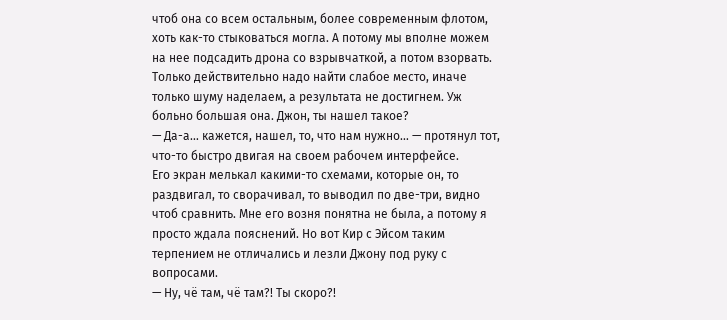чтоб она со всем остальным, более современным флотом, хоть как-то стыковаться могла. А потому мы вполне можем на нее подсадить дрона со взрывчаткой, а потом взорвать. Только действительно надо найти слабое место, иначе только шуму наделаем, а результата не достигнем. Уж больно большая она. Джон, ты нашел такое?
— Да-а… кажется, нашел, то, что нам нужно… — протянул тот, что-то быстро двигая на своем рабочем интерфейсе.
Его экран мелькал какими-то схемами, которые он, то раздвигал, то сворачивал, то выводил по две-три, видно чтоб сравнить. Мне его возня понятна не была, а потому я просто ждала пояснений. Но вот Кир с Эйсом таким терпением не отличались и лезли Джону под руку с вопросами.
— Ну, чё там, чё там?! Ты скоро?!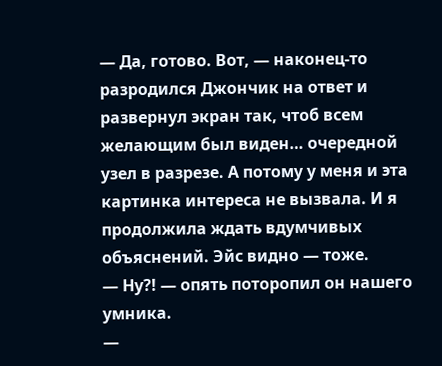— Да, готово. Вот, — наконец-то разродился Джончик на ответ и развернул экран так, чтоб всем желающим был виден… очередной узел в разрезе. А потому у меня и эта картинка интереса не вызвала. И я продолжила ждать вдумчивых объяснений. Эйс видно — тоже.
— Ну?! — опять поторопил он нашего умника.
—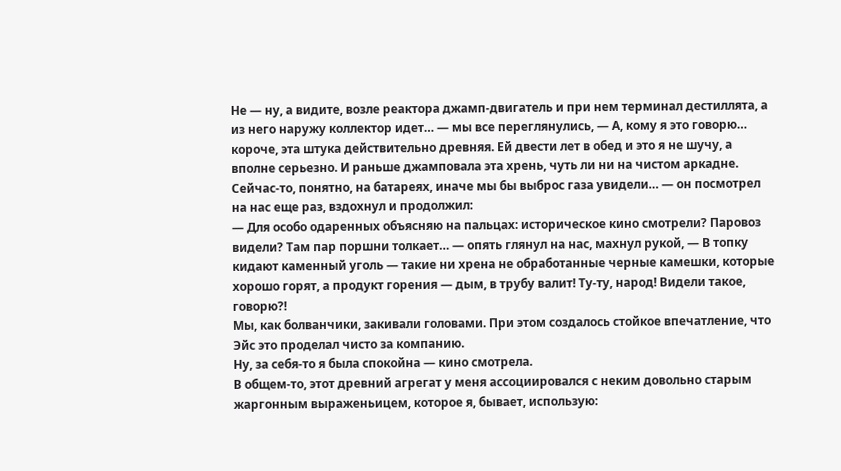Не — ну, а видите, возле реактора джамп-двигатель и при нем терминал дестиллята, а из него наружу коллектор идет… — мы все переглянулись, — А, кому я это говорю… короче, эта штука действительно древняя. Ей двести лет в обед и это я не шучу, а вполне серьезно. И раньше джамповала эта хрень, чуть ли ни на чистом аркадне. Сейчас-то, понятно, на батареях, иначе мы бы выброс газа увидели… — он посмотрел на нас еще раз, вздохнул и продолжил:
— Для особо одаренных объясняю на пальцах: историческое кино смотрели? Паровоз видели? Там пар поршни толкает… — опять глянул на нас, махнул рукой, — В топку кидают каменный уголь — такие ни хрена не обработанные черные камешки, которые хорошо горят, а продукт горения — дым, в трубу валит! Ту-ту, народ! Видели такое, говорю?!
Мы, как болванчики, закивали головами. При этом создалось стойкое впечатление, что Эйс это проделал чисто за компанию.
Ну, за себя-то я была спокойна — кино смотрела.
В общем-то, этот древний агрегат у меня ассоциировался с неким довольно старым жаргонным выраженьицем, которое я, бывает, использую: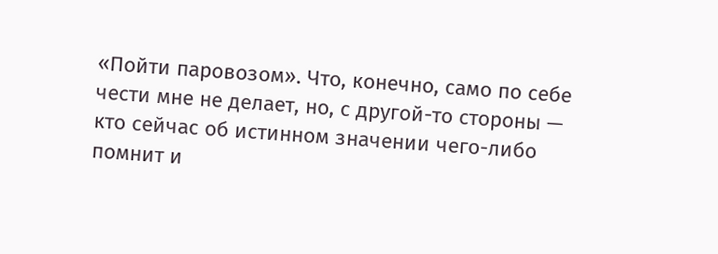«Пойти паровозом». Что, конечно, само по себе чести мне не делает, но, с другой-то стороны — кто сейчас об истинном значении чего-либо помнит и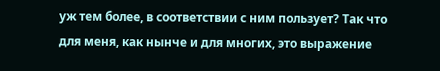уж тем более, в соответствии с ним пользует? Так что для меня, как нынче и для многих, это выражение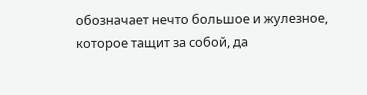обозначает нечто большое и жулезное, которое тащит за собой, да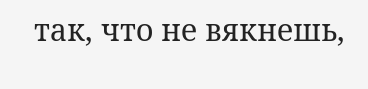так, что не вякнешь,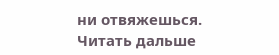ни отвяжешься.
Читать дальше